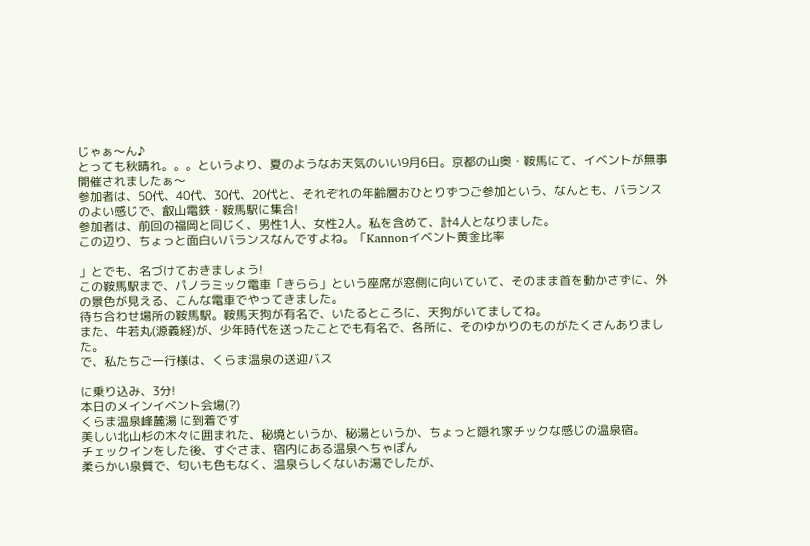じゃぁ〜ん♪
とっても秋晴れ。。。というより、夏のようなお天気のいい9月6日。京都の山奥・鞍馬にて、イベントが無事開催されましたぁ〜
参加者は、50代、40代、30代、20代と、それぞれの年齢層おひとりずつご参加という、なんとも、バランスのよい感じで、叡山電鉄・鞍馬駅に集合!
参加者は、前回の福岡と同じく、男性1人、女性2人。私を含めて、計4人となりました。
この辺り、ちょっと面白いバランスなんですよね。「Kannonイベント黄金比率

」とでも、名づけておきましょう!
この鞍馬駅まで、パノラミック電車「きらら」という座席が窓側に向いていて、そのまま首を動かさずに、外の景色が見える、こんな電車でやってきました。
待ち合わせ場所の鞍馬駅。鞍馬天狗が有名で、いたるところに、天狗がいてましてね。
また、牛若丸(源義経)が、少年時代を送ったことでも有名で、各所に、そのゆかりのものがたくさんありました。
で、私たちご一行様は、くらま温泉の送迎バス

に乗り込み、3分!
本日のメインイベント会場(?)
くらま温泉峰麓湯 に到着です
美しい北山杉の木々に囲まれた、秘境というか、秘湯というか、ちょっと隠れ家チックな感じの温泉宿。
チェックインをした後、すぐさま、宿内にある温泉へちゃぽん
柔らかい泉質で、匂いも色もなく、温泉らしくないお湯でしたが、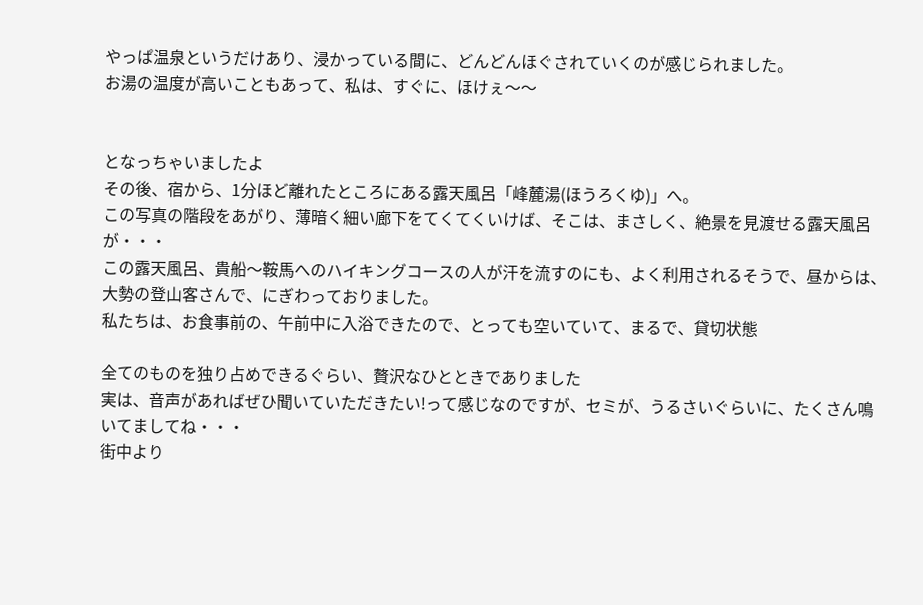やっぱ温泉というだけあり、浸かっている間に、どんどんほぐされていくのが感じられました。
お湯の温度が高いこともあって、私は、すぐに、ほけぇ〜〜


となっちゃいましたよ
その後、宿から、1分ほど離れたところにある露天風呂「峰麓湯(ほうろくゆ)」へ。
この写真の階段をあがり、薄暗く細い廊下をてくてくいけば、そこは、まさしく、絶景を見渡せる露天風呂が・・・
この露天風呂、貴船〜鞍馬へのハイキングコースの人が汗を流すのにも、よく利用されるそうで、昼からは、大勢の登山客さんで、にぎわっておりました。
私たちは、お食事前の、午前中に入浴できたので、とっても空いていて、まるで、貸切状態

全てのものを独り占めできるぐらい、贅沢なひとときでありました
実は、音声があればぜひ聞いていただきたい!って感じなのですが、セミが、うるさいぐらいに、たくさん鳴いてましてね・・・
街中より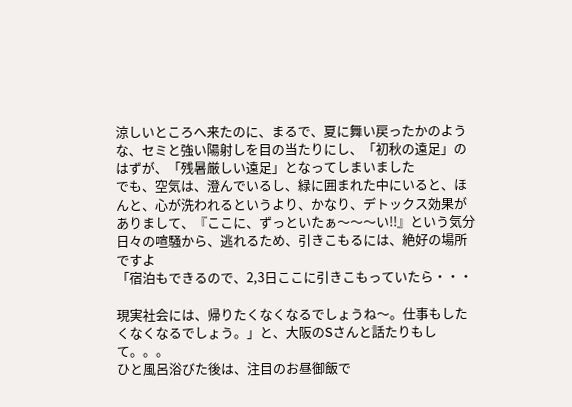涼しいところへ来たのに、まるで、夏に舞い戻ったかのような、セミと強い陽射しを目の当たりにし、「初秋の遠足」のはずが、「残暑厳しい遠足」となってしまいました
でも、空気は、澄んでいるし、緑に囲まれた中にいると、ほんと、心が洗われるというより、かなり、デトックス効果がありまして、『ここに、ずっといたぁ〜〜〜い!!』という気分
日々の喧騒から、逃れるため、引きこもるには、絶好の場所ですよ
「宿泊もできるので、2,3日ここに引きこもっていたら・・・

現実社会には、帰りたくなくなるでしょうね〜。仕事もしたくなくなるでしょう。」と、大阪のSさんと話たりもして。。。
ひと風呂浴びた後は、注目のお昼御飯で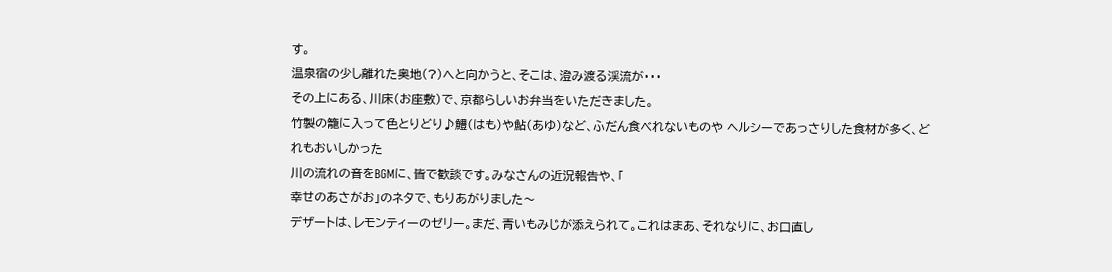す。
温泉宿の少し離れた奥地(?)へと向かうと、そこは、澄み渡る渓流が・・・
その上にある、川床(お座敷)で、京都らしいお弁当をいただきました。
竹製の籠に入って色とりどり♪鱧(はも)や鮎(あゆ)など、ふだん食べれないものや ヘルシーであっさりした食材が多く、どれもおいしかった
川の流れの音をBGMに、皆で歓談です。みなさんの近況報告や、「
幸せのあさがお」のネタで、もりあがりました〜
デザートは、レモンティーのゼリー。まだ、青いもみじが添えられて。これはまあ、それなりに、お口直し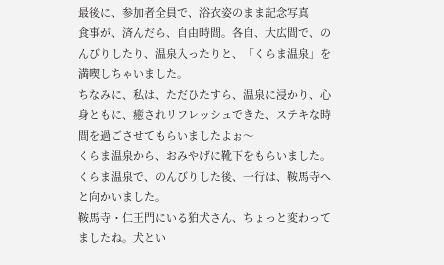最後に、参加者全員で、浴衣姿のまま記念写真
食事が、済んだら、自由時間。各自、大広間で、のんびりしたり、温泉入ったりと、「くらま温泉」を満喫しちゃいました。
ちなみに、私は、ただひたすら、温泉に浸かり、心身ともに、癒されリフレッシュできた、ステキな時間を過ごさせてもらいましたよぉ〜
くらま温泉から、おみやげに靴下をもらいました。
くらま温泉で、のんびりした後、一行は、鞍馬寺へと向かいました。
鞍馬寺・仁王門にいる狛犬さん、ちょっと変わってましたね。犬とい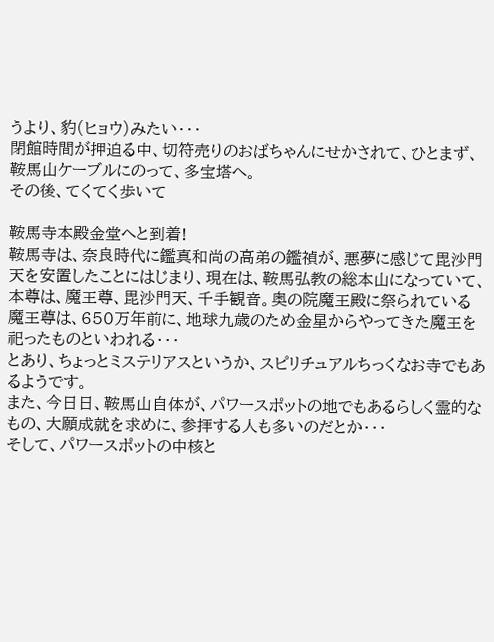うより、豹(ヒョウ)みたい・・・
閉館時間が押迫る中、切符売りのおばちゃんにせかされて、ひとまず、鞍馬山ケーブルにのって、多宝塔へ。
その後、てくてく歩いて

鞍馬寺本殿金堂へと到着!
鞍馬寺は、奈良時代に鑑真和尚の高弟の鑑禎が、悪夢に感じて毘沙門天を安置したことにはじまり、現在は、鞍馬弘教の総本山になっていて、本尊は、魔王尊、毘沙門天、千手観音。奥の院魔王殿に祭られている魔王尊は、650万年前に、地球九歳のため金星からやってきた魔王を祀ったものといわれる・・・
とあり、ちょっとミステリアスというか、スピリチュアルちっくなお寺でもあるようです。
また、今日日、鞍馬山自体が、パワースポットの地でもあるらしく霊的なもの、大願成就を求めに、参拝する人も多いのだとか・・・
そして、パワースポットの中核と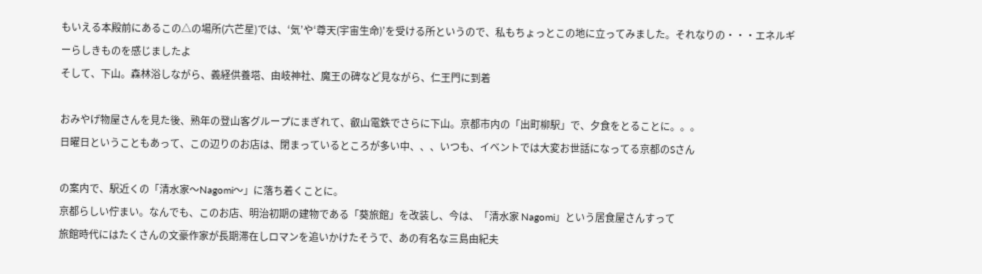もいえる本殿前にあるこの△の場所(六芒星)では、‘気’や‘尊天(宇宙生命)’を受ける所というので、私もちょっとこの地に立ってみました。それなりの・・・エネルギーらしきものを感じましたよ
そして、下山。森林浴しながら、義経供養塔、由岐神社、魔王の碑など見ながら、仁王門に到着

おみやげ物屋さんを見た後、熟年の登山客グループにまぎれて、叡山電鉄でさらに下山。京都市内の「出町柳駅」で、夕食をとることに。。。
日曜日ということもあって、この辺りのお店は、閉まっているところが多い中、、、いつも、イベントでは大変お世話になってる京都のSさん

の案内で、駅近くの「清水家〜Nagomi〜」に落ち着くことに。
京都らしい佇まい。なんでも、このお店、明治初期の建物である「葵旅館」を改装し、今は、「清水家 Nagomi」という居食屋さんすって
旅館時代にはたくさんの文豪作家が長期滞在しロマンを追いかけたそうで、あの有名な三島由紀夫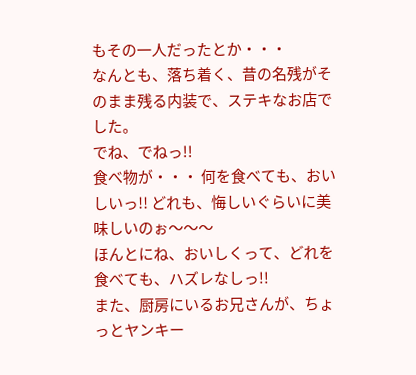もその一人だったとか・・・
なんとも、落ち着く、昔の名残がそのまま残る内装で、ステキなお店でした。
でね、でねっ!!
食べ物が・・・ 何を食べても、おいしいっ!! どれも、悔しいぐらいに美味しいのぉ〜〜〜
ほんとにね、おいしくって、どれを食べても、ハズレなしっ!!
また、厨房にいるお兄さんが、ちょっとヤンキー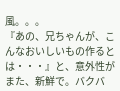風。。。
『あの、兄ちゃんが、こんなおいしいもの作るとは・・・』と、意外性がまた、新鮮で。バクバ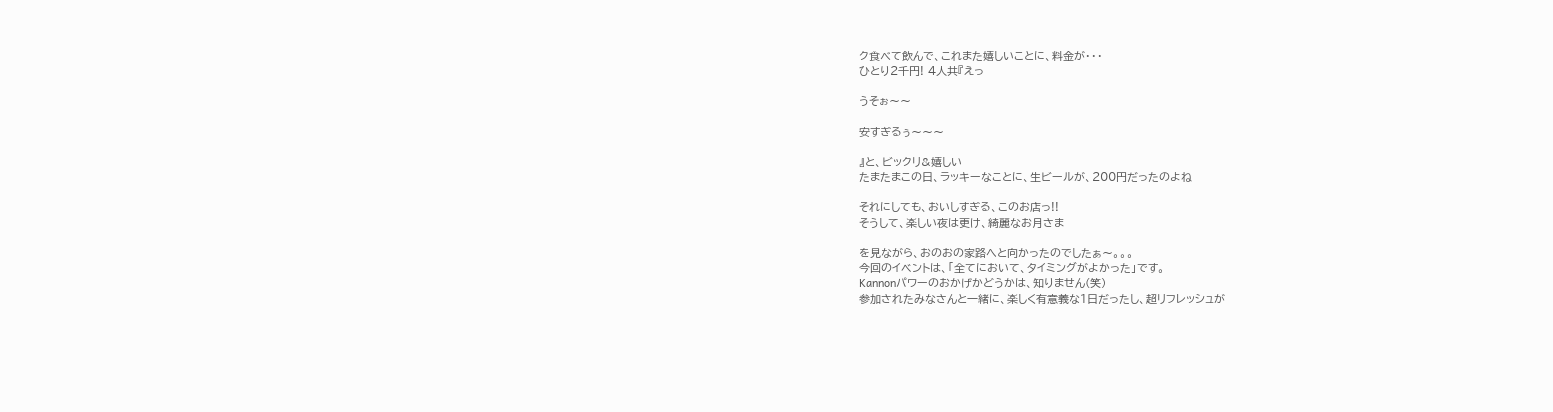ク食べて飲んで、これまた嬉しいことに、料金が・・・
ひとり2千円! 4人共『えっ

うそぉ〜〜

安すぎるぅ〜〜〜

』と、ビックリ&嬉しい
たまたまこの日、ラッキーなことに、生ビールが、200円だったのよね

それにしても、おいしすぎる、このお店っ!!
そうして、楽しい夜は更け、綺麗なお月さま

を見ながら、おのおの家路へと向かったのでしたぁ〜。。。
今回のイベントは、「全てにおいて、タイミングがよかった」です。
Kannonパワーのおかげかどうかは、知りません(笑)
参加されたみなさんと一緒に、楽しく有意義な1日だったし、超リフレッシュが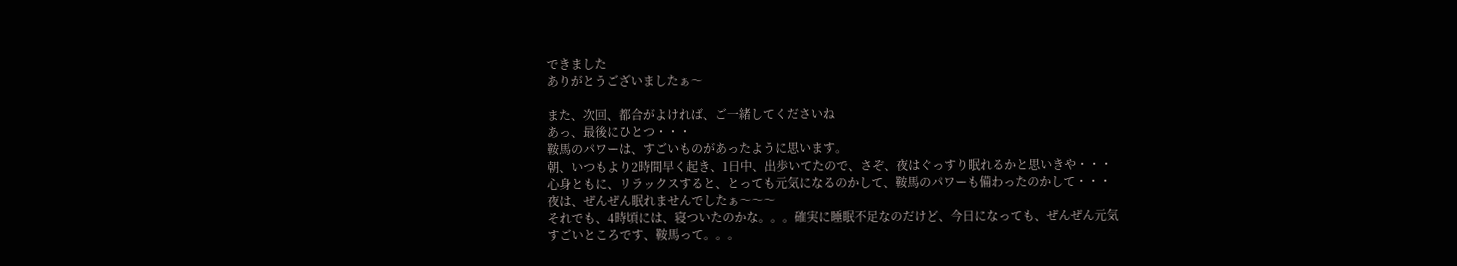できました
ありがとうございましたぁ〜

また、次回、都合がよければ、ご一緒してくださいね
あっ、最後にひとつ・・・
鞍馬のパワーは、すごいものがあったように思います。
朝、いつもより2時間早く起き、1日中、出歩いてたので、さぞ、夜はぐっすり眠れるかと思いきや・・・
心身ともに、リラックスすると、とっても元気になるのかして、鞍馬のパワーも備わったのかして・・・
夜は、ぜんぜん眠れませんでしたぁ〜〜〜
それでも、4時頃には、寝ついたのかな。。。確実に睡眠不足なのだけど、今日になっても、ぜんぜん元気
すごいところです、鞍馬って。。。